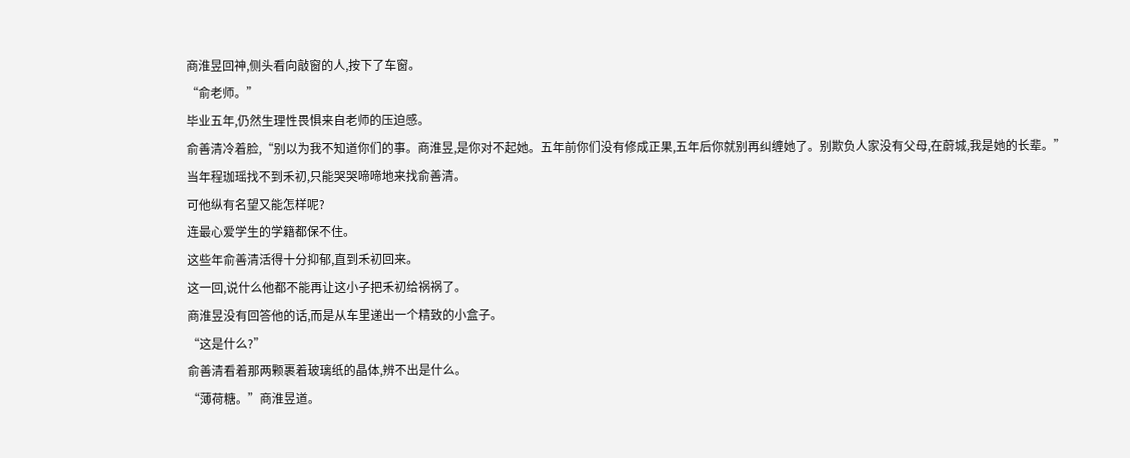商淮昱回神,侧头看向敲窗的人,按下了车窗。
“俞老师。”
毕业五年,仍然生理性畏惧来自老师的压迫感。
俞善清冷着脸,“别以为我不知道你们的事。商淮昱,是你对不起她。五年前你们没有修成正果,五年后你就别再纠缠她了。别欺负人家没有父母,在蔚城,我是她的长辈。”
当年程珈瑶找不到禾初,只能哭哭啼啼地来找俞善清。
可他纵有名望又能怎样呢?
连最心爱学生的学籍都保不住。
这些年俞善清活得十分抑郁,直到禾初回来。
这一回,说什么他都不能再让这小子把禾初给祸祸了。
商淮昱没有回答他的话,而是从车里递出一个精致的小盒子。
“这是什么?”
俞善清看着那两颗裹着玻璃纸的晶体,辨不出是什么。
“薄荷糖。”商淮昱道。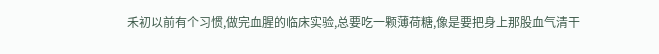禾初以前有个习惯,做完血腥的临床实验,总要吃一颗薄荷糖,像是要把身上那股血气清干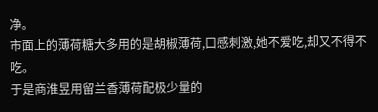净。
市面上的薄荷糖大多用的是胡椒薄荷,口感刺激,她不爱吃,却又不得不吃。
于是商淮昱用留兰香薄荷配极少量的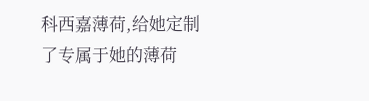科西嘉薄荷,给她定制了专属于她的薄荷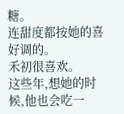糖。
连甜度都按她的喜好调的。
禾初很喜欢。
这些年,想她的时候,他也会吃一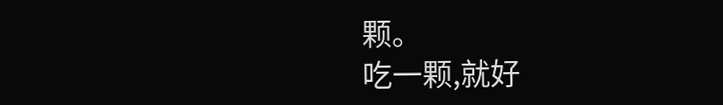颗。
吃一颗,就好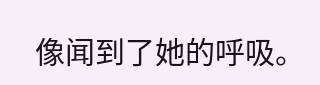像闻到了她的呼吸。